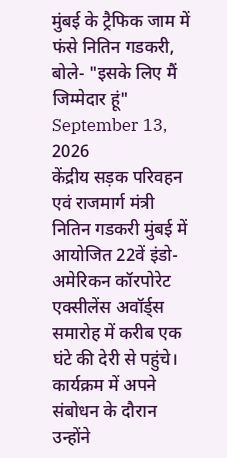मुंबई के ट्रैफिक जाम में फंसे नितिन गडकरी, बोले- "इसके लिए मैं जिम्मेदार हूं"
September 13, 2026
केंद्रीय सड़क परिवहन एवं राजमार्ग मंत्री नितिन गडकरी मुंबई में आयोजित 22वें इंडो-अमेरिकन कॉरपोरेट एक्सीलेंस अवॉर्ड्स समारोह में करीब एक घंटे की देरी से पहुंचे। कार्यक्रम में अपने संबोधन के दौरान उन्होंने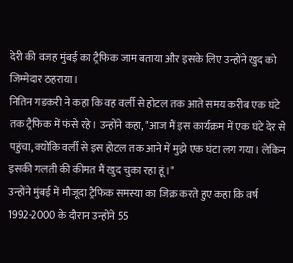देरी की वजह मुंबई का ट्रैफिक जाम बताया और इसके लिए उन्होंने खुद को जिम्मेदार ठहराया।
नितिन गडकरी ने कहा कि वह वर्ली से होटल तक आते समय करीब एक घंटे तक ट्रैफिक में फंसे रहे। उन्होंने कहा, "आज मैं इस कार्यक्रम में एक घंटे देर से पहुंचा, क्योंकि वर्ली से इस होटल तक आने में मुझे एक घंटा लग गया। लेकिन इसकी गलती की कीमत मैं खुद चुका रहा हूं।"
उन्होंने मुंबई में मौजूदा ट्रैफिक समस्या का जिक्र करते हुए कहा कि वर्ष 1992-2000 के दौरान उन्होंने 55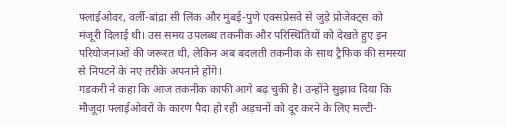फ्लाईओवर, वर्ली-बांद्रा सी लिंक और मुंबई-पुणे एक्सप्रेसवे से जुड़े प्रोजेक्ट्स को मंजूरी दिलाई थी। उस समय उपलब्ध तकनीक और परिस्थितियों को देखते हुए इन परियोजनाओं की जरूरत थी, लेकिन अब बदलती तकनीक के साथ ट्रैफिक की समस्या से निपटने के नए तरीके अपनाने होंगे।
गडकरी ने कहा कि आज तकनीक काफी आगे बढ़ चुकी है। उन्होंने सुझाव दिया कि मौजूदा फ्लाईओवरों के कारण पैदा हो रही अड़चनों को दूर करने के लिए मल्टी-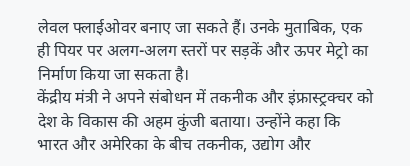लेवल फ्लाईओवर बनाए जा सकते हैं। उनके मुताबिक, एक ही पियर पर अलग-अलग स्तरों पर सड़कें और ऊपर मेट्रो का निर्माण किया जा सकता है।
केंद्रीय मंत्री ने अपने संबोधन में तकनीक और इंफ्रास्ट्रक्चर को देश के विकास की अहम कुंजी बताया। उन्होंने कहा कि भारत और अमेरिका के बीच तकनीक, उद्योग और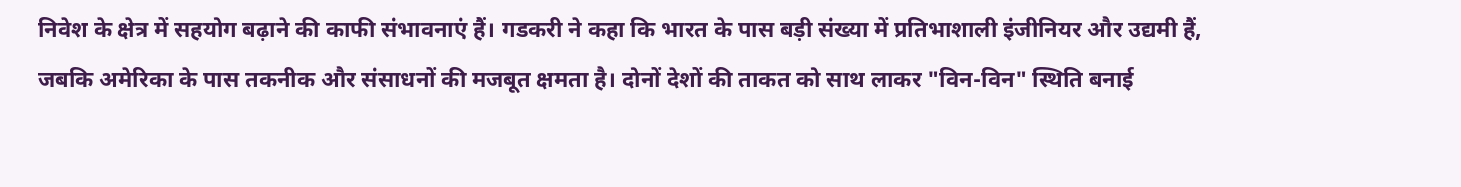निवेश के क्षेत्र में सहयोग बढ़ाने की काफी संभावनाएं हैं। गडकरी ने कहा कि भारत के पास बड़ी संख्या में प्रतिभाशाली इंजीनियर और उद्यमी हैं, जबकि अमेरिका के पास तकनीक और संसाधनों की मजबूत क्षमता है। दोनों देशों की ताकत को साथ लाकर "विन-विन" स्थिति बनाई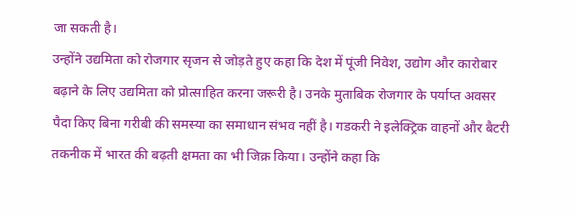जा सकती है।
उन्होंने उद्यमिता को रोजगार सृजन से जोड़ते हुए कहा कि देश में पूंजी निवेश, उद्योग और कारोबार बढ़ाने के लिए उद्यमिता को प्रोत्साहित करना जरूरी है। उनके मुताबिक रोजगार के पर्याप्त अवसर पैदा किए बिना गरीबी की समस्या का समाधान संभव नहीं है। गडकरी ने इलेक्ट्रिक वाहनों और बैटरी तकनीक में भारत की बढ़ती क्षमता का भी जिक्र किया। उन्होंने कहा कि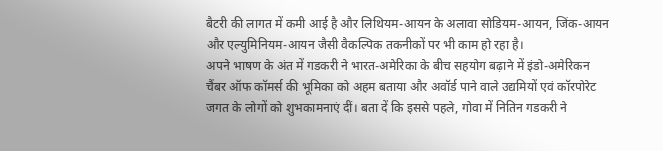बैटरी की लागत में कमी आई है और लिथियम-आयन के अलावा सोडियम-आयन, जिंक-आयन और एल्युमिनियम-आयन जैसी वैकल्पिक तकनीकों पर भी काम हो रहा है।
अपने भाषण के अंत में गडकरी ने भारत-अमेरिका के बीच सहयोग बढ़ाने में इंडो-अमेरिकन चैंबर ऑफ कॉमर्स की भूमिका को अहम बताया और अवॉर्ड पाने वाले उद्यमियों एवं कॉरपोरेट जगत के लोगों को शुभकामनाएं दीं। बता दें कि इससे पहले, गोवा में नितिन गडकरी ने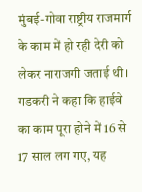मुंबई-गोवा राष्ट्रीय राजमार्ग के काम में हो रही देरी को लेकर नाराजगी जताई थी। गडकरी ने कहा कि हाईवे का काम पूरा होने में 16 से 17 साल लग गए, यह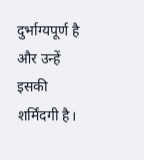दुर्भाग्यपूर्ण है और उन्हें इसकी शर्मिंदगी है।